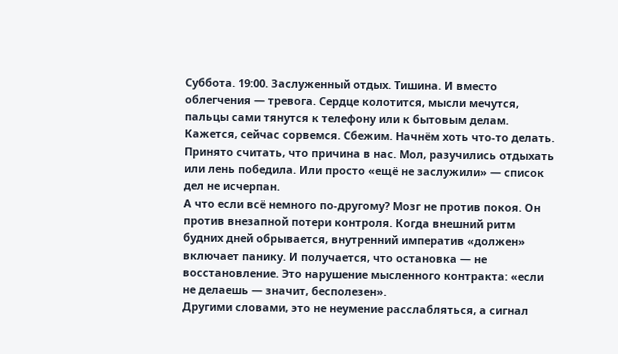Суббота. 19:00. Заслуженный отдых. Тишина. И вместо облегчения — тревога. Сердце колотится, мысли мечутся, пальцы сами тянутся к телефону или к бытовым делам. Кажется, сейчас сорвемся. Сбежим. Начнём хоть что-то делать.
Принято считать, что причина в нас. Мол, разучились отдыхать или лень победила. Или просто «ещё не заслужили» — список дел не исчерпан.
А что если всё немного по-другому? Мозг не против покоя. Он против внезапной потери контроля. Когда внешний ритм будних дней обрывается, внутренний императив «должен» включает панику. И получается, что остановка — не восстановление. Это нарушение мысленного контракта: «если не делаешь — значит, бесполезен».
Другими словами, это не неумение расслабляться, а сигнал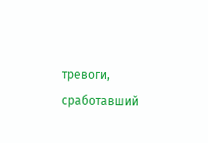тревоги, сработавший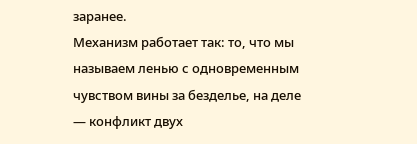заранее.
Механизм работает так: то, что мы называем ленью с одновременным чувством вины за безделье, на деле — конфликт двух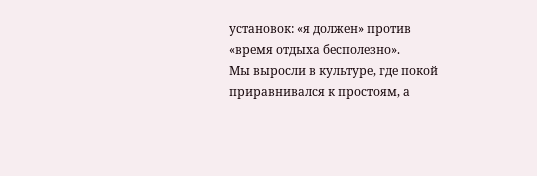установок: «я должен» против «время отдыха бесполезно».
Мы выросли в культуре, где покой приравнивался к простоям, а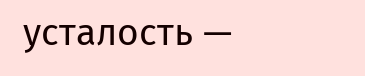усталость —